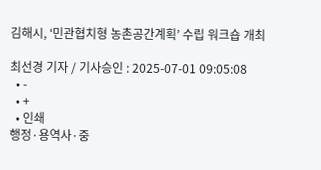김해시, ‘민관협치형 농촌공간계획’ 수립 워크숍 개최

최선경 기자 / 기사승인 : 2025-07-01 09:05:08
  • -
  • +
  • 인쇄
행정·용역사·중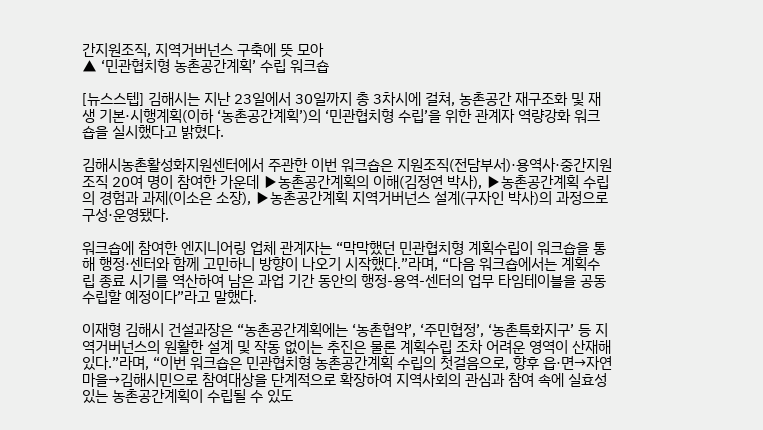간지원조직, 지역거버넌스 구축에 뜻 모아
▲ ‘민관협치형 농촌공간계획’ 수립 워크숍

[뉴스스텝] 김해시는 지난 23일에서 30일까지 총 3차시에 걸쳐, 농촌공간 재구조화 및 재생 기본·시행계획(이하 ‘농촌공간계획’)의 ‘민관협치형 수립’을 위한 관계자 역량강화 워크숍을 실시했다고 밝혔다.

김해시농촌활성화지원센터에서 주관한 이번 워크숍은 지원조직(전담부서)·용역사·중간지원조직 20여 명이 참여한 가운데 ▶농촌공간계획의 이해(김정연 박사), ▶농촌공간계획 수립의 경험과 과제(이소은 소장), ▶농촌공간계획 지역거버넌스 설계(구자인 박사)의 과정으로 구성·운영됐다.

워크숍에 참여한 엔지니어링 업체 관계자는 “막막했던 민관협치형 계획수립이 워크숍을 통해 행정·센터와 함께 고민하니 방향이 나오기 시작했다.”라며, “다음 워크숍에서는 계획수립 종료 시기를 역산하여 남은 과업 기간 동안의 행정-용역-센터의 업무 타임테이블을 공동 수립할 예정이다”라고 말했다.

이재형 김해시 건설과장은 “농촌공간계획에는 ‘농촌협약’, ‘주민협정’, ‘농촌특화지구’ 등 지역거버넌스의 원활한 설계 및 작동 없이는 추진은 물론 계획수립 조차 어려운 영역이 산재해 있다.”라며, “이번 워크숍은 민관협치형 농촌공간계획 수립의 첫걸음으로, 향후 읍·면→자연마을→김해시민으로 참여대상을 단계적으로 확장하여 지역사회의 관심과 참여 속에 실효성 있는 농촌공간계획이 수립될 수 있도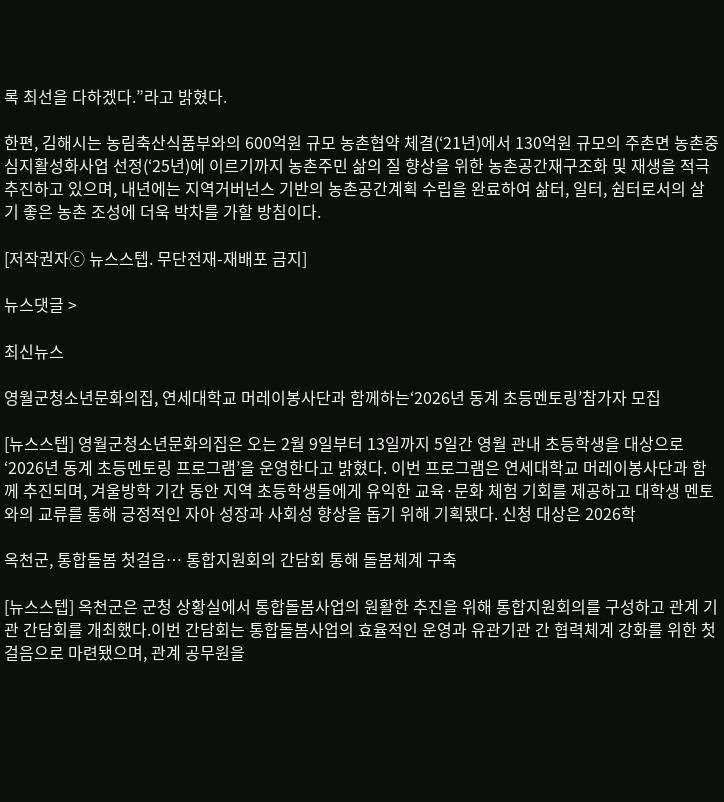록 최선을 다하겠다.”라고 밝혔다.

한편, 김해시는 농림축산식품부와의 600억원 규모 농촌협약 체결(‘21년)에서 130억원 규모의 주촌면 농촌중심지활성화사업 선정(‘25년)에 이르기까지 농촌주민 삶의 질 향상을 위한 농촌공간재구조화 및 재생을 적극 추진하고 있으며, 내년에는 지역거버넌스 기반의 농촌공간계획 수립을 완료하여 삶터, 일터, 쉼터로서의 살기 좋은 농촌 조성에 더욱 박차를 가할 방침이다.

[저작권자ⓒ 뉴스스텝. 무단전재-재배포 금지]

뉴스댓글 >

최신뉴스

영월군청소년문화의집, 연세대학교 머레이봉사단과 함께하는‘2026년 동계 초등멘토링’참가자 모집

[뉴스스텝] 영월군청소년문화의집은 오는 2월 9일부터 13일까지 5일간 영월 관내 초등학생을 대상으로 ‘2026년 동계 초등멘토링 프로그램’을 운영한다고 밝혔다. 이번 프로그램은 연세대학교 머레이봉사단과 함께 추진되며, 겨울방학 기간 동안 지역 초등학생들에게 유익한 교육·문화 체험 기회를 제공하고 대학생 멘토와의 교류를 통해 긍정적인 자아 성장과 사회성 향상을 돕기 위해 기획됐다. 신청 대상은 2026학

옥천군, 통합돌봄 첫걸음… 통합지원회의 간담회 통해 돌봄체계 구축

[뉴스스텝] 옥천군은 군청 상황실에서 통합돌봄사업의 원활한 추진을 위해 통합지원회의를 구성하고 관계 기관 간담회를 개최했다.이번 간담회는 통합돌봄사업의 효율적인 운영과 유관기관 간 협력체계 강화를 위한 첫걸음으로 마련됐으며, 관계 공무원을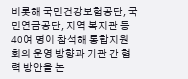비롯해 국민건강보험공단, 국민연금공단, 지역 복지관 등 40여 명이 참석해 통합지원회의 운영 방향과 기관 간 협력 방안을 논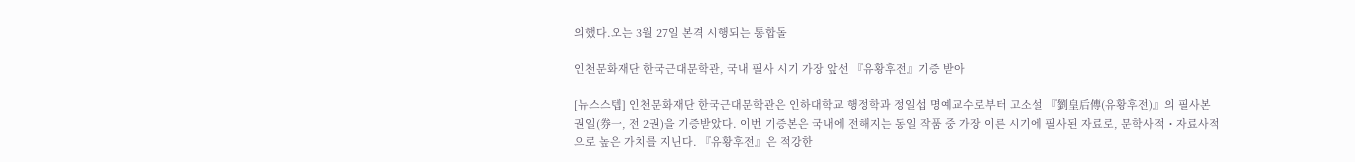의했다.오는 3월 27일 본격 시행되는 통합돌

인천문화재단 한국근대문학관, 국내 필사 시기 가장 앞선 『유황후전』기증 받아

[뉴스스텝] 인천문화재단 한국근대문학관은 인하대학교 행정학과 정일섭 명예교수로부터 고소설 『劉皇后傳(유황후전)』의 필사본 권일(券一, 전 2권)을 기증받았다. 이번 기증본은 국내에 전해지는 동일 작품 중 가장 이른 시기에 필사된 자료로, 문학사적・자료사적으로 높은 가치를 지닌다. 『유황후전』은 적강한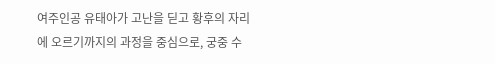여주인공 유태아가 고난을 딛고 황후의 자리에 오르기까지의 과정을 중심으로, 궁중 수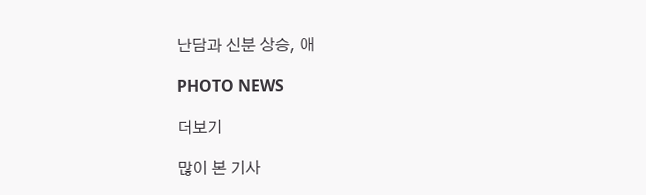난담과 신분 상승, 애

PHOTO NEWS

더보기

많이 본 기사